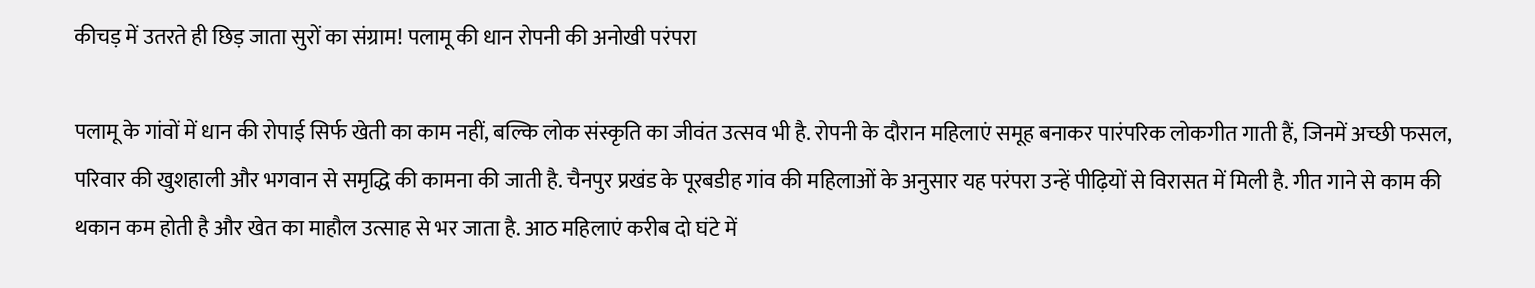कीचड़ में उतरते ही छिड़ जाता सुरों का संग्राम! पलामू की धान रोपनी की अनोखी परंपरा

पलामू के गांवों में धान की रोपाई सिर्फ खेती का काम नहीं, बल्कि लोक संस्कृति का जीवंत उत्सव भी है. रोपनी के दौरान महिलाएं समूह बनाकर पारंपरिक लोकगीत गाती हैं, जिनमें अच्छी फसल, परिवार की खुशहाली और भगवान से समृद्धि की कामना की जाती है. चैनपुर प्रखंड के पूरबडीह गांव की महिलाओं के अनुसार यह परंपरा उन्हें पीढ़ियों से विरासत में मिली है. गीत गाने से काम की थकान कम होती है और खेत का माहौल उत्साह से भर जाता है. आठ महिलाएं करीब दो घंटे में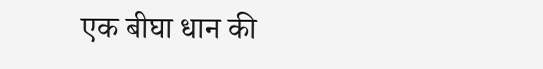एक बीघा धान की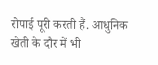रोपाई पूरी करती हैं. आधुनिक खेती के दौर में भी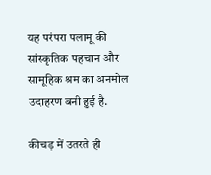यह परंपरा पलामू की सांस्कृतिक पहचान और सामूहिक श्रम का अनमोल उदाहरण बनी हुई है.

कीचड़ में उतरते ही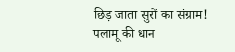छिड़ जाता सुरों का संग्राम! पलामू की धान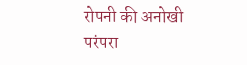रोपनी की अनोखी परंपरा